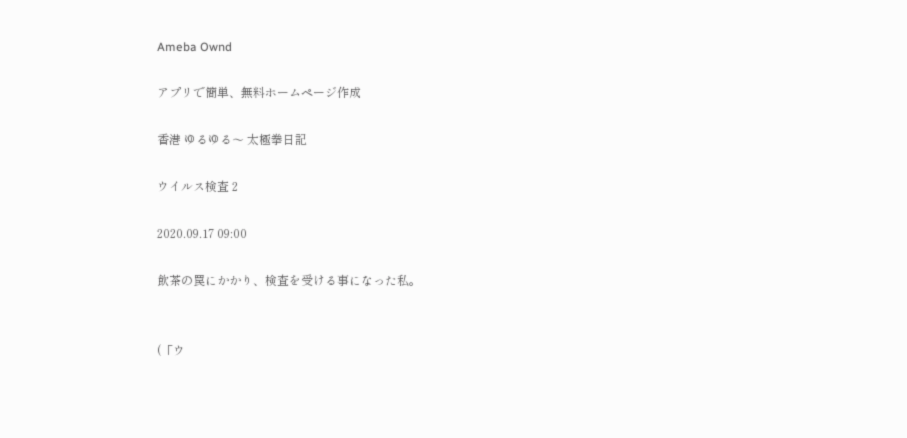Ameba Ownd

アプリで簡単、無料ホームページ作成

香港 ゆるゆる〜 太極拳日記

ウイルス検査 2

2020.09.17 09:00

飲茶の罠にかかり、検査を受ける事になった私。


(「ウ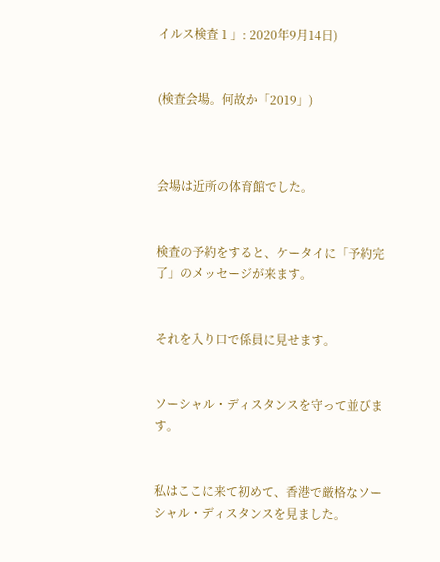イルス検査 1 」: 2020年9月14日)


(検査会場。何故か「2019」)



会場は近所の体育館でした。


検査の予約をすると、ケータイに「予約完了」のメッセージが来ます。


それを入り口で係員に見せます。


ソーシャル・ディスタンスを守って並びます。


私はここに来て初めて、香港で厳格なソーシャル・ディスタンスを見ました。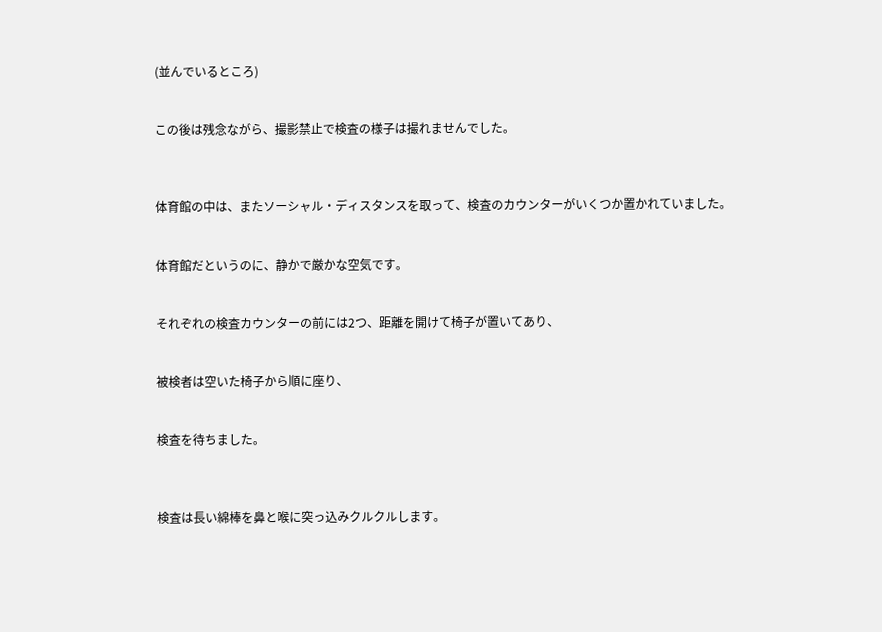(並んでいるところ)


この後は残念ながら、撮影禁止で検査の様子は撮れませんでした。



体育館の中は、またソーシャル・ディスタンスを取って、検査のカウンターがいくつか置かれていました。


体育館だというのに、静かで厳かな空気です。


それぞれの検査カウンターの前には2つ、距離を開けて椅子が置いてあり、


被検者は空いた椅子から順に座り、


検査を待ちました。



検査は長い綿棒を鼻と喉に突っ込みクルクルします。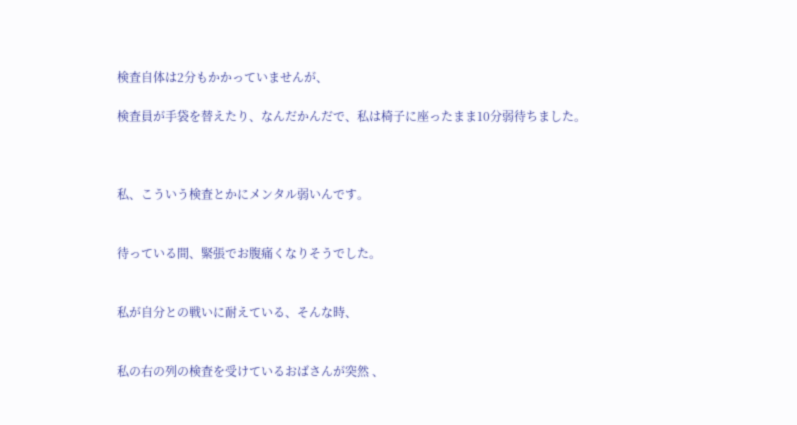検査自体は2分もかかっていませんが、

検査員が手袋を替えたり、なんだかんだで、私は椅子に座ったまま10分弱待ちました。



私、こういう検査とかにメンタル弱いんです。


待っている間、緊張でお腹痛くなりそうでした。


私が自分との戦いに耐えている、そんな時、


私の右の列の検査を受けているおばさんが突然 、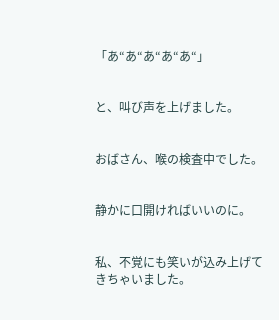「あ“あ“あ“あ“あ“」


と、叫び声を上げました。


おばさん、喉の検査中でした。


静かに口開ければいいのに。


私、不覚にも笑いが込み上げてきちゃいました。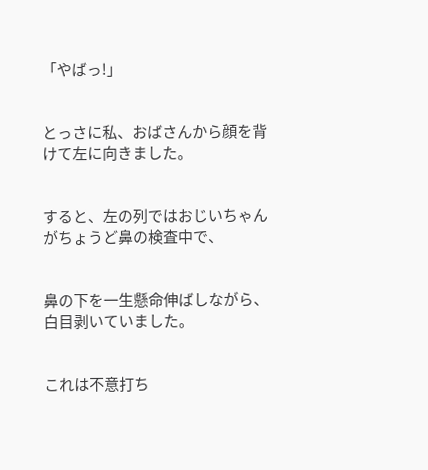「やばっ!」


とっさに私、おばさんから顔を背けて左に向きました。


すると、左の列ではおじいちゃんがちょうど鼻の検査中で、


鼻の下を一生懸命伸ばしながら、白目剥いていました。


これは不意打ち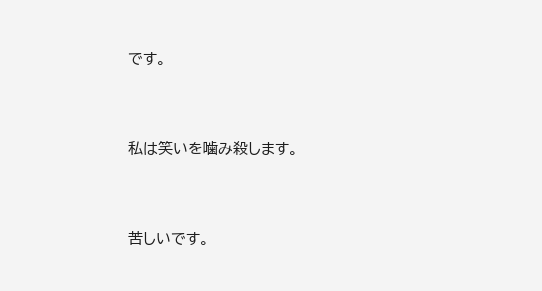です。


私は笑いを噛み殺します。


苦しいです。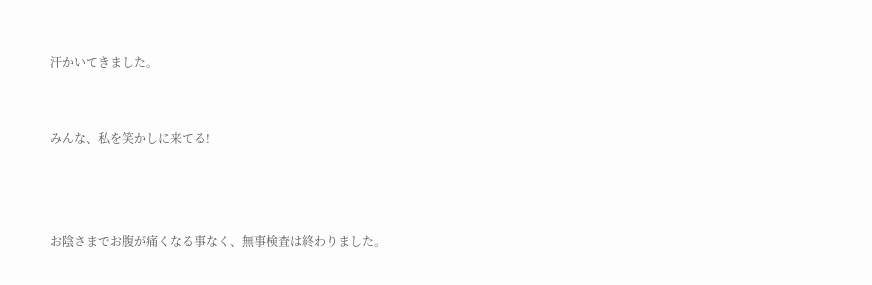汗かいてきました。


みんな、私を笑かしに来てる!



お陰さまでお腹が痛くなる事なく、無事検査は終わりました。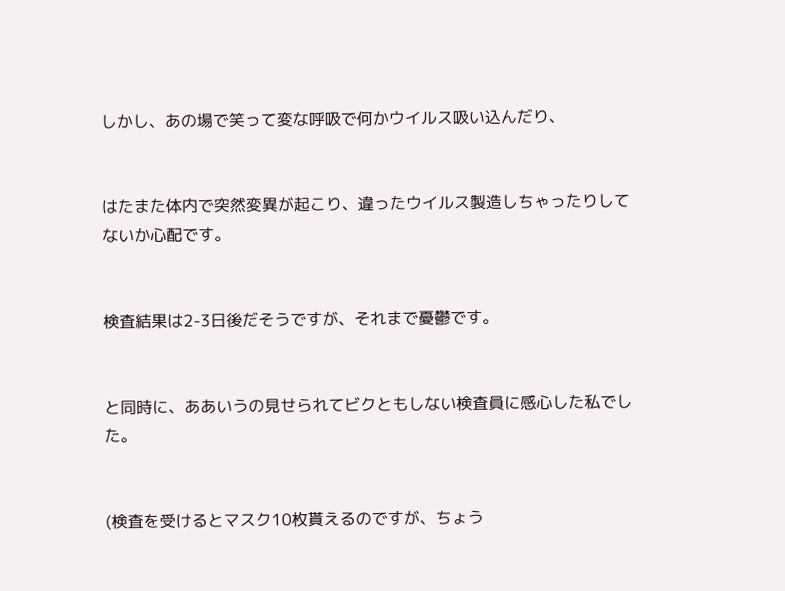しかし、あの場で笑って変な呼吸で何かウイルス吸い込んだり、


はたまた体内で突然変異が起こり、違ったウイルス製造しちゃったりしてないか心配です。


検査結果は2-3日後だそうですが、それまで憂鬱です。


と同時に、ああいうの見せられてビクともしない検査員に感心した私でした。


(検査を受けるとマスク10枚貰えるのですが、ちょう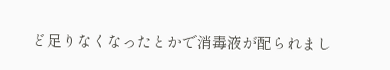ど足りなくなったとかで消毒液が配られまし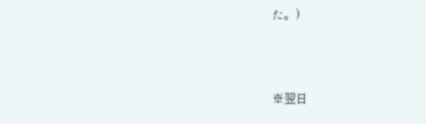た。)



※翌日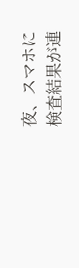夜、スマホに検査結果が連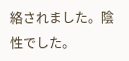絡されました。陰性でした。